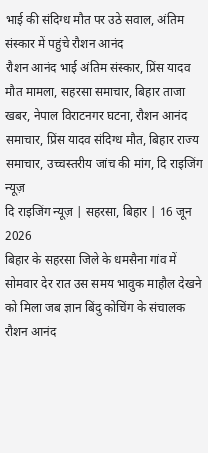भाई की संदिग्ध मौत पर उठे सवाल, अंतिम संस्कार में पहुंचे रौशन आनंद
रौशन आनंद भाई अंतिम संस्कार, प्रिंस यादव मौत मामला, सहरसा समाचार, बिहार ताजा खबर, नेपाल विराटनगर घटना, रौशन आनंद समाचार, प्रिंस यादव संदिग्ध मौत, बिहार राज्य समाचार, उच्चस्तरीय जांच की मांग, दि राइजिंग न्यूज़
दि राइजिंग न्यूज़ | सहरसा, बिहार | 16 जून 2026
बिहार के सहरसा जिले के धमसैना गांव में सोमवार देर रात उस समय भावुक माहौल देखने को मिला जब ज्ञान बिंदु कोचिंग के संचालक रौशन आनंद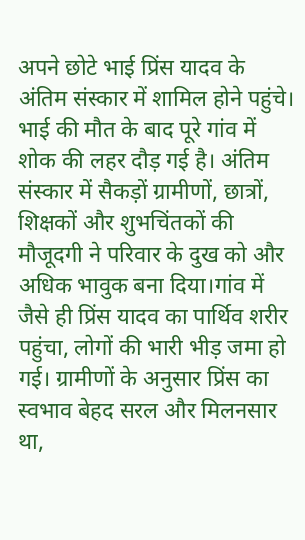अपने छोटे भाई प्रिंस यादव के अंतिम संस्कार में शामिल होने पहुंचे। भाई की मौत के बाद पूरे गांव में शोक की लहर दौड़ गई है। अंतिम संस्कार में सैकड़ों ग्रामीणों, छात्रों, शिक्षकों और शुभचिंतकों की मौजूदगी ने परिवार के दुख को और अधिक भावुक बना दिया।गांव में जैसे ही प्रिंस यादव का पार्थिव शरीर पहुंचा, लोगों की भारी भीड़ जमा हो गई। ग्रामीणों के अनुसार प्रिंस का स्वभाव बेहद सरल और मिलनसार था,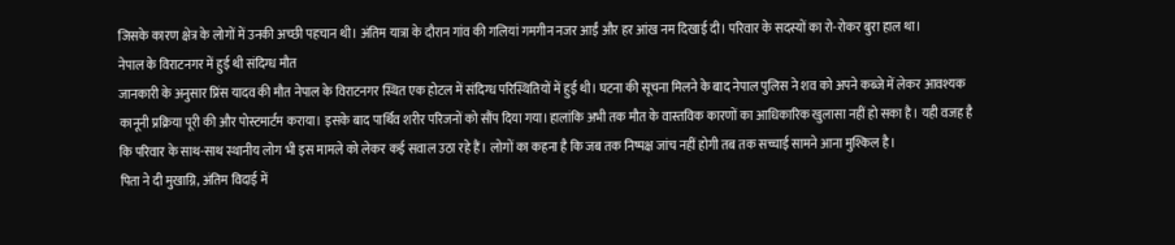जिसके कारण क्षेत्र के लोगों में उनकी अच्छी पहचान थी। अंतिम यात्रा के दौरान गांव की गलियां गमगीन नजर आईं और हर आंख नम दिखाई दी। परिवार के सदस्यों का रो-रोकर बुरा हाल था।
नेपाल के विराटनगर में हुई थी संदिग्ध मौत
जानकारी के अनुसार प्रिंस यादव की मौत नेपाल के विराटनगर स्थित एक होटल में संदिग्ध परिस्थितियों में हुई थी। घटना की सूचना मिलने के बाद नेपाल पुलिस ने शव को अपने कब्जे में लेकर आवश्यक कानूनी प्रक्रिया पूरी की और पोस्टमार्टम कराया। इसके बाद पार्थिव शरीर परिजनों को सौंप दिया गया।हालांकि अभी तक मौत के वास्तविक कारणों का आधिकारिक खुलासा नहीं हो सका है। यही वजह है कि परिवार के साथ-साथ स्थानीय लोग भी इस मामले को लेकर कई सवाल उठा रहे हैं। लोगों का कहना है कि जब तक निष्पक्ष जांच नहीं होगी तब तक सच्चाई सामने आना मुश्किल है।
पिता ने दी मुखाग्नि, अंतिम विदाई में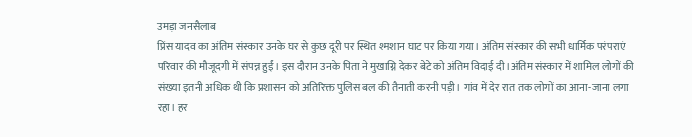उमड़ा जनसैलाब
प्रिंस यादव का अंतिम संस्कार उनके घर से कुछ दूरी पर स्थित श्मशान घाट पर किया गया। अंतिम संस्कार की सभी धार्मिक परंपराएं परिवार की मौजूदगी में संपन्न हुईं। इस दौरान उनके पिता ने मुखाग्नि देकर बेटे को अंतिम विदाई दी।अंतिम संस्कार में शामिल लोगों की संख्या इतनी अधिक थी कि प्रशासन को अतिरिक्त पुलिस बल की तैनाती करनी पड़ी। गांव में देर रात तक लोगों का आना-जाना लगा रहा। हर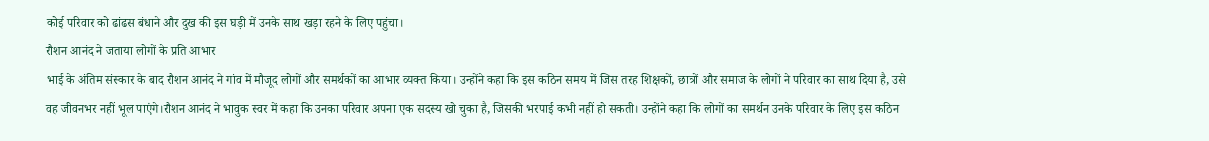कोई परिवार को ढांढस बंधाने और दुख की इस घड़ी में उनके साथ खड़ा रहने के लिए पहुंचा।
रौशन आनंद ने जताया लोगों के प्रति आभार
भाई के अंतिम संस्कार के बाद रौशन आनंद ने गांव में मौजूद लोगों और समर्थकों का आभार व्यक्त किया। उन्होंने कहा कि इस कठिन समय में जिस तरह शिक्षकों, छात्रों और समाज के लोगों ने परिवार का साथ दिया है, उसे वह जीवनभर नहीं भूल पाएंगे।रौशन आनंद ने भावुक स्वर में कहा कि उनका परिवार अपना एक सदस्य खो चुका है, जिसकी भरपाई कभी नहीं हो सकती। उन्होंने कहा कि लोगों का समर्थन उनके परिवार के लिए इस कठिन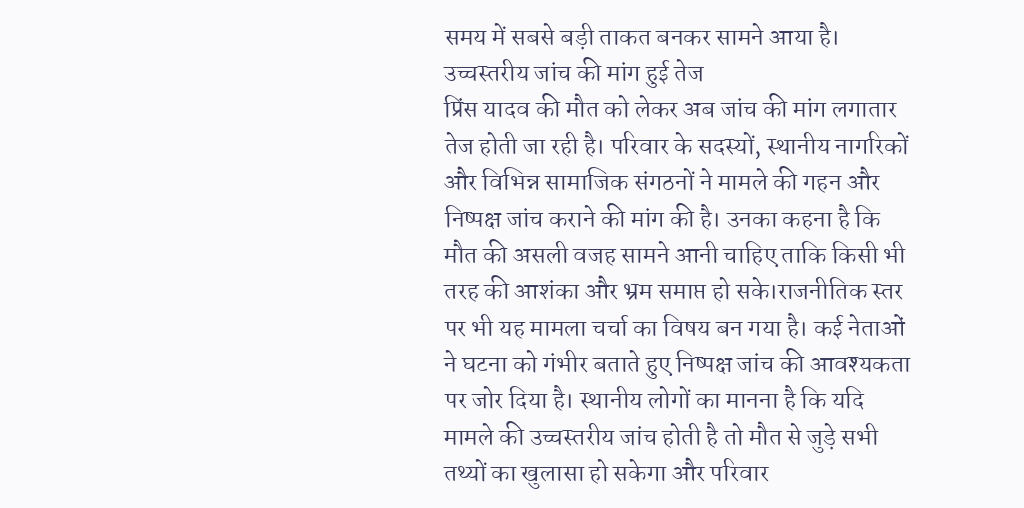समय में सबसे बड़ी ताकत बनकर सामने आया है।
उच्चस्तरीय जांच की मांग हुई तेज
प्रिंस यादव की मौत को लेकर अब जांच की मांग लगातार तेज होती जा रही है। परिवार के सदस्यों, स्थानीय नागरिकों और विभिन्न सामाजिक संगठनों ने मामले की गहन और निष्पक्ष जांच कराने की मांग की है। उनका कहना है कि मौत की असली वजह सामने आनी चाहिए ताकि किसी भी तरह की आशंका और भ्रम समाप्त हो सके।राजनीतिक स्तर पर भी यह मामला चर्चा का विषय बन गया है। कई नेताओं ने घटना को गंभीर बताते हुए निष्पक्ष जांच की आवश्यकता पर जोर दिया है। स्थानीय लोगों का मानना है कि यदि मामले की उच्चस्तरीय जांच होती है तो मौत से जुड़े सभी तथ्यों का खुलासा हो सकेगा और परिवार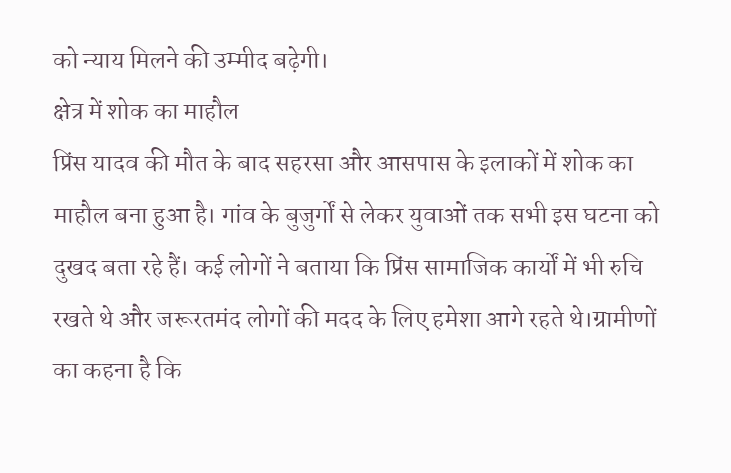को न्याय मिलने की उम्मीद बढ़ेगी।
क्षेत्र में शोक का माहौल
प्रिंस यादव की मौत के बाद सहरसा और आसपास के इलाकों में शोक का माहौल बना हुआ है। गांव के बुजुर्गों से लेकर युवाओं तक सभी इस घटना को दुखद बता रहे हैं। कई लोगों ने बताया कि प्रिंस सामाजिक कार्यों में भी रुचि रखते थे और जरूरतमंद लोगों की मदद के लिए हमेशा आगे रहते थे।ग्रामीणों का कहना है कि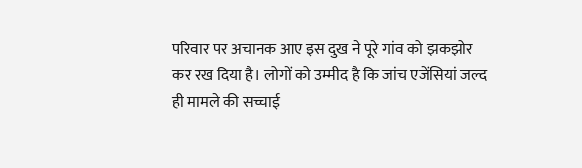परिवार पर अचानक आए इस दुख ने पूरे गांव को झकझोर कर रख दिया है। लोगों को उम्मीद है कि जांच एजेंसियां जल्द ही मामले की सच्चाई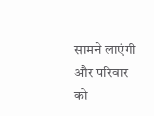सामने लाएंगी और परिवार को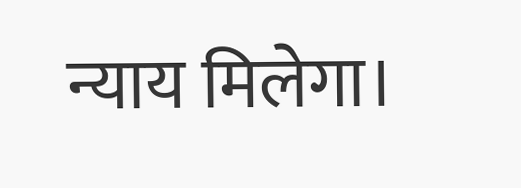न्याय मिलेगा।